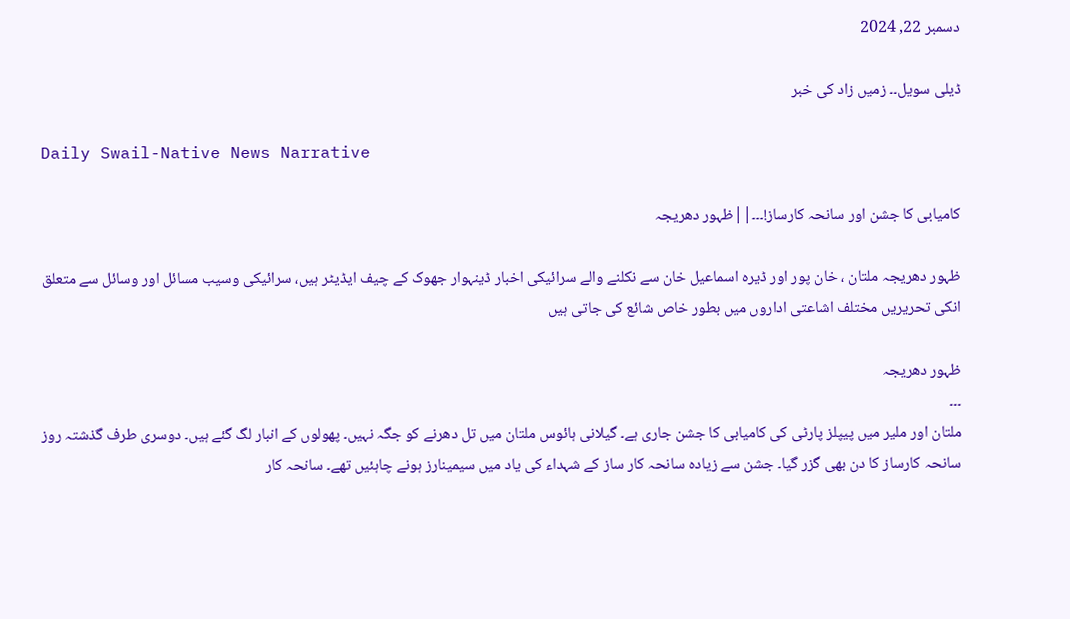دسمبر 22, 2024

ڈیلی سویل۔۔ زمیں زاد کی خبر

Daily Swail-Native News Narrative

کامیابی کا جشن اور سانحہ کارساز!۔۔۔||ظہور دھریجہ

ظہور دھریجہ ملتان ، خان پور اور ڈیرہ اسماعیل خان سے نکلنے والے سرائیکی اخبار ڈینہوار جھوک کے چیف ایڈیٹر ہیں، سرائیکی وسیب مسائل اور وسائل سے متعلق انکی تحریریں مختلف اشاعتی اداروں میں بطور خاص شائع کی جاتی ہیں

ظہور دھریجہ
۔۔۔
ملتان اور ملیر میں پیپلز پارٹی کی کامیابی کا جشن جاری ہے۔ گیلانی ہائوس ملتان میں تل دھرنے کو جگہ نہیں۔ پھولوں کے انبار لگ گئے ہیں۔ دوسری طرف گذشتہ روز سانحہ کارساز کا دن بھی گزر گیا۔ جشن سے زیادہ سانحہ کار ساز کے شہداء کی یاد میں سیمینارز ہونے چاہئیں تھے۔ سانحہ کار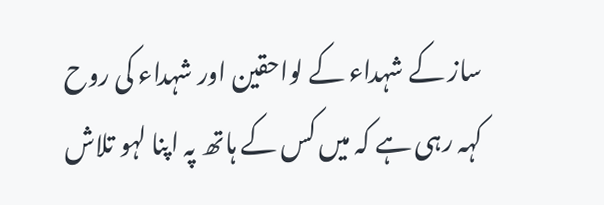ساز کے شہداء کے لواحقین اور شہداء کی روح کہہ رہی ہے کہ میں کس کے ہاتھ پہ اپنا لہو تلاش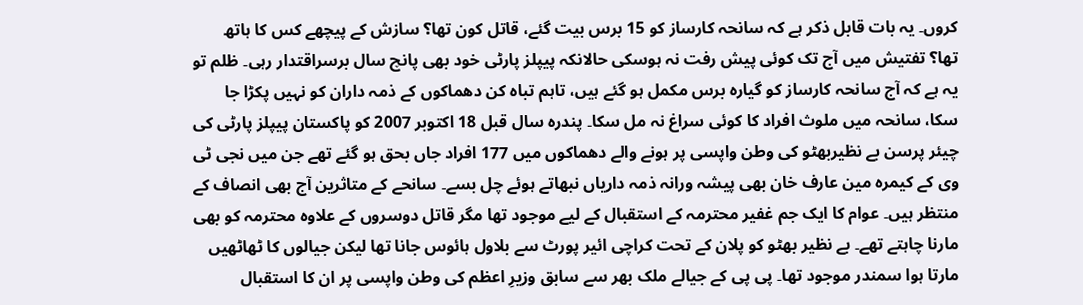کروں۔ یہ بات قابل ذکر ہے کہ سانحہ کارساز کو 15 برس بیت گئے، قاتل کون تھا؟ سازش کے پیچھے کس کا ہاتھ تھا؟ تفتیش میں آج تک کوئی پیش رفت نہ ہوسکی حالانکہ پیپلز پارٹی خود بھی پانچ سال برسراقتدار رہی۔ ظلم تو یہ ہے کہ آج سانحہ کارساز کو گیارہ برس مکمل ہو گئے ہیں، تاہم تباہ کن دھماکوں کے ذمہ داران کو نہیں پکڑا جا سکا، سانحہ میں ملوث افراد کا کوئی سراغ نہ مل سکا۔ پندرہ سال قبل 18 اکتوبر 2007 کو پاکستان پیپلز پارٹی کی چیئر پرسن بے نظیربھٹو کی وطن واپسی پر ہونے والے دھماکوں میں 177 افراد جاں بحق ہو گئے تھے جن میں نجی ٹی وی کے کیمرہ مین عارف خان بھی پیشہ ورانہ ذمہ داریاں نبھاتے ہوئے چل بسے۔ سانحے کے متاثرین آج بھی انصاف کے منتظر ہیں۔ عوام کا ایک جم غفیر محترمہ کے استقبال کے لیے موجود تھا مگر قاتل دوسروں کے علاوہ محترمہ کو بھی مارنا چاہتے تھے۔ بے نظیر بھٹو کو پلان کے تحت کراچی ائیر پورٹ سے بلاول ہائوس جانا تھا لیکن جیالوں کا ٹھاٹھیں مارتا ہوا سمندر موجود تھا۔ پی پی کے جیالے ملک بھر سے سابق وزیرِ اعظم کی وطن واپسی پر ان کا استقبال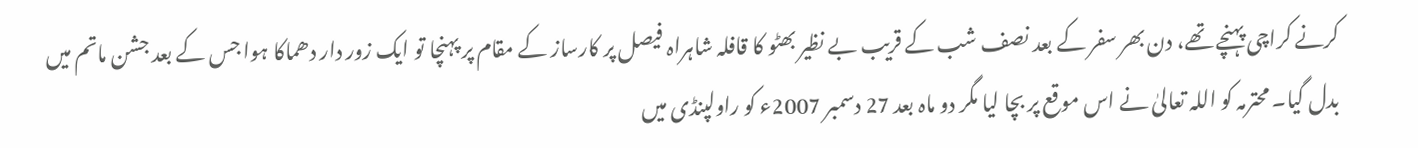کرنے کراچی پہنچے تھے، دن بھر سفر کے بعد نصف شب کے قریب بے نظیر بھٹو کا قافلہ شاہراہ فیصل پر کارساز کے مقام پر پہنچا تو ایک زور دار دھماکا ہوا جس کے بعد جشن ماتم میں بدل گیا۔ محترمہ کو اللہ تعالیٰ نے اس موقع پر بچا لیا مگر دو ماہ بعد 27 دسمبر 2007ء کو راولپنڈی میں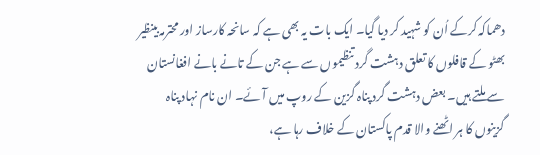دھماکہ کرکے اُن کو شہید کر دیا گیا۔ ایک بات یہ بھی ہے کہ سانحہ کارساز اور محترمہ بینظیر بھٹو کے قافلوں کا تعلق دہشت گرد تنظیموں سے ہے جن کے تانے بانے افغانستان سے ملتے ہیں۔ بعض دہشت گرد پناہ گزین کے روپ میں آئے۔ ان نام نہاد پناہ گزینوں کا ہر اٹھنے والا قدم پاکستان کے خلاف رہا ہے،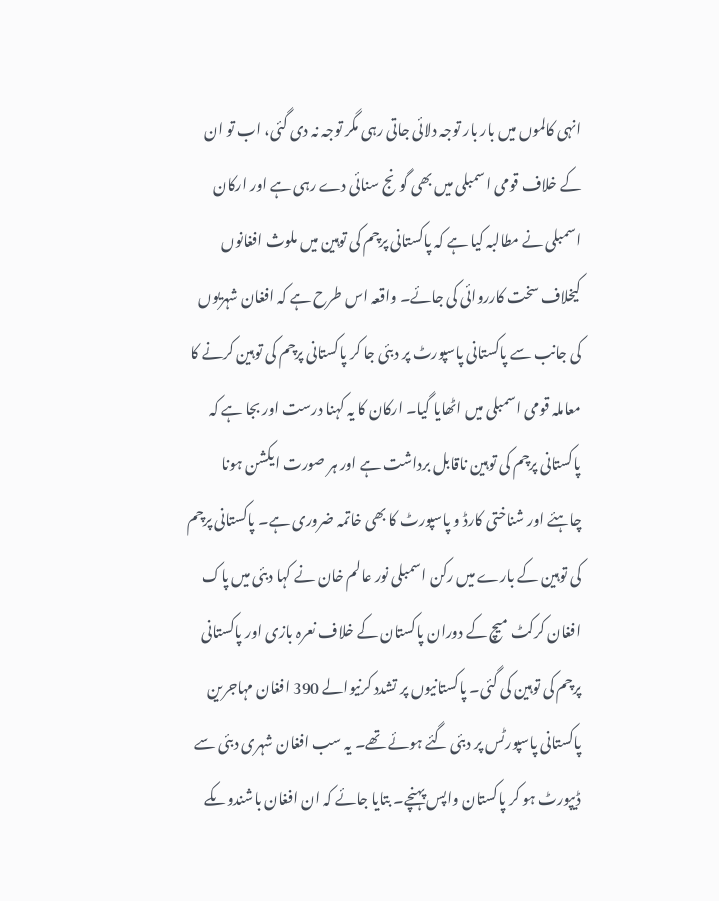انہی کالموں میں بار بار توجہ دلائی جاتی رہی مگر توجہ نہ دی گئی، اب تو ان کے خلاف قومی اسمبلی میں بھی گونج سنائی دے رہی ہے اور ارکان اسمبلی نے مطالبہ کیا ہے کہ پاکستانی پرچم کی توہین میں ملوث افغانوں کیخلاف سخت کارروائی کی جائے۔ واقعہ اس طرح ہے کہ افغان شہریوں کی جانب سے پاکستانی پاسپورٹ پر دبئی جا کر پاکستانی پرچم کی توہین کرنے کا معاملہ قومی اسمبلی میں اٹھایا گیا۔ ارکان کا یہ کہنا درست اور بجا ہے کہ پاکستانی پرچم کی توہین ناقابل برداشت ہے اور ہر صورت ایکشن ہونا چاہئے اور شناختی کارڈ و پاسپورٹ کا بھی خاتمہ ضروری ہے۔ پاکستانی پرچم کی توہین کے بارے میں رکن اسمبلی نور عالم خان نے کہا دبئی میں پاک افغان کرکٹ میچ کے دوران پاکستان کے خلاف نعرہ بازی اور پاکستانی پرچم کی توہین کی گئی۔ پاکستانیوں پر تشدد کرنیوالے 390 افغان مہاجرین پاکستانی پاسپورٹس پر دبئی گئے ہوئے تھے۔ یہ سب افغان شہری دبئی سے ڈیپورٹ ہو کر پاکستان واپس پہنچے۔ بتایا جائے کہ ان افغان باشندوںکے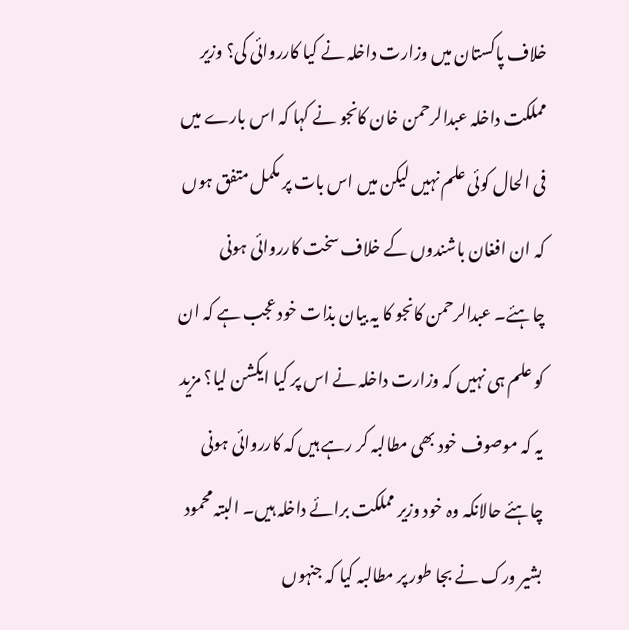خلاف پاکستان میں وزارت داخلہ نے کیا کارروائی کی؟ وزیر مملکت داخلہ عبدالرحمن خان کانجو نے کہا کہ اس بارے میں فی الحال کوئی علم نہیں لیکن میں اس بات پر مکمل متفق ہوں کہ ان افغان باشندوں کے خلاف سخت کارروائی ہونی چاہئے۔ عبدالرحمن کانجو کا یہ بیان بذات خود عجب ہے کہ ان کو علم ہی نہیں کہ وزارت داخلہ نے اس پر کیا ایکشن لیا؟ مزید یہ کہ موصوف خود بھی مطالبہ کر رہے ہیں کہ کارروائی ہونی چاہئے حالانکہ وہ خود وزیر مملکت برائے داخلہ ہیں۔ البتہ محمود بشیر ورک نے بجا طور پر مطالبہ کیا کہ جنہوں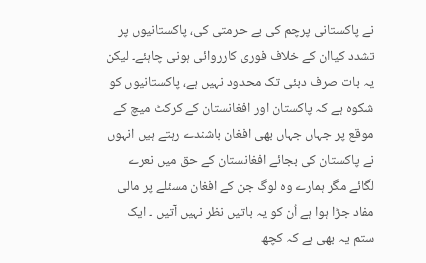نے پاکستانی پرچم کی بے حرمتی کی، پاکستانیوں پر تشدد کیاان کے خلاف فوری کارروائی ہونی چاہئے۔ لیکن یہ بات صرف دبئی تک محدود نہیں ہے، پاکستانیوں کو شکوہ ہے کہ پاکستان اور افغانستان کے کرکٹ میچ کے موقع پر جہاں جہاں بھی افغان باشندے رہتے ہیں انہوں نے پاکستان کی بجائے افغانستان کے حق میں نعرے لگائے مگر ہمارے وہ لوگ جن کے افغان مسئلے پر مالی مفاد جڑا ہوا ہے اُن کو یہ باتیں نظر نہیں آتیں ۔ ایک ستم یہ بھی ہے کہ کچھ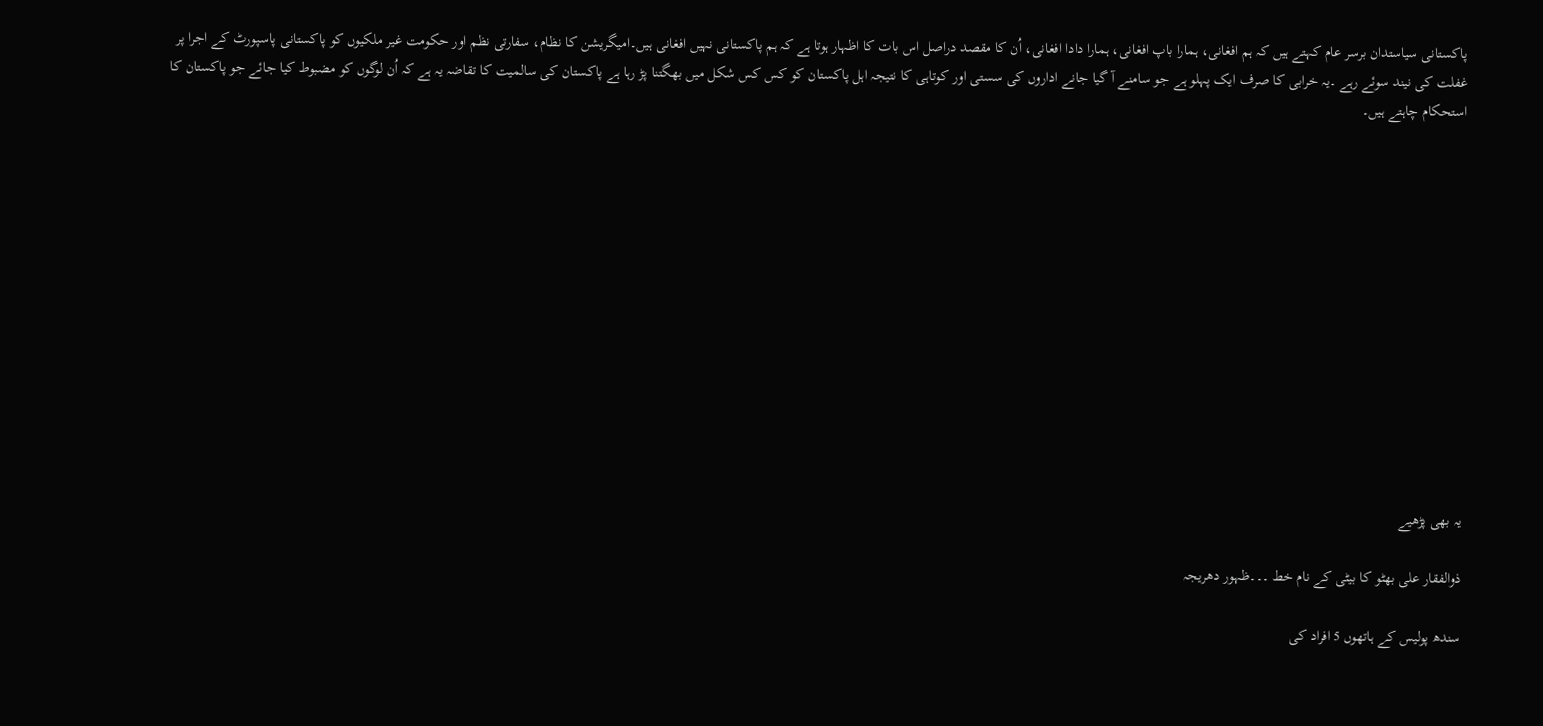پاکستانی سیاستدان برسر عام کہتے ہیں کہ ہم افغانی، ہمارا باپ افغانی، ہمارا دادا افغانی، اُن کا مقصد دراصل اس بات کا اظہار ہوتا ہے کہ ہم پاکستانی نہیں افغانی ہیں۔امیگریشن کا نظام، سفارتی نظم اور حکومت غیر ملکیوں کو پاکستانی پاسپورٹ کے اجرا پر غفلت کی نیند سوئے رہے ۔یہ خرابی کا صرف ایک پہلو ہے جو سامنے آ گیا جانے اداروں کی سستی اور کوتاہی کا نتیجہ اہل پاکستان کو کس کس شکل میں بھگتنا پڑ رہا ہے پاکستان کی سالمیت کا تقاضہ یہ ہے کہ اُن لوگوں کو مضبوط کیا جائے جو پاکستان کا استحکام چاہتے ہیں۔













یہ بھی پڑھیے

ذوالفقار علی بھٹو کا بیٹی کے نام خط ۔۔۔ظہور دھریجہ

سندھ پولیس کے ہاتھوں 5 افراد کی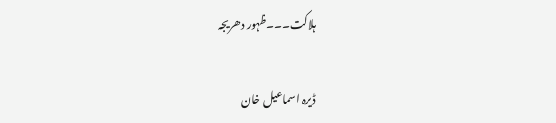ہلاکت۔۔۔ظہور دھریجہ

ڈیرہ اسماعیل خان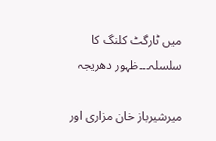میں ٹارگٹ کلنگ کا سلسلہ۔۔۔ظہور دھریجہ

میرشیرباز خان مزاری اور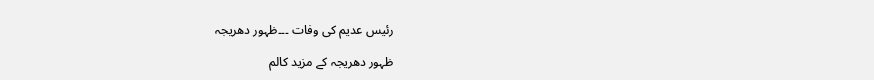رئیس عدیم کی وفات ۔۔۔ظہور دھریجہ

ظہور دھریجہ کے مزید کالم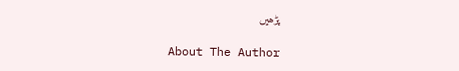پڑھیں

About The Author